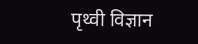पृथ्वी विज्ञान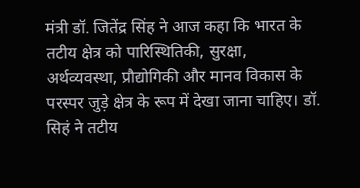मंत्री डॉ. जितेंद्र सिंह ने आज कहा कि भारत के तटीय क्षेत्र को पारिस्थितिकी, सुरक्षा, अर्थव्यवस्था, प्रौद्योगिकी और मानव विकास के परस्पर जुड़े क्षेत्र के रूप में देखा जाना चाहिए। डॉ. सिहं ने तटीय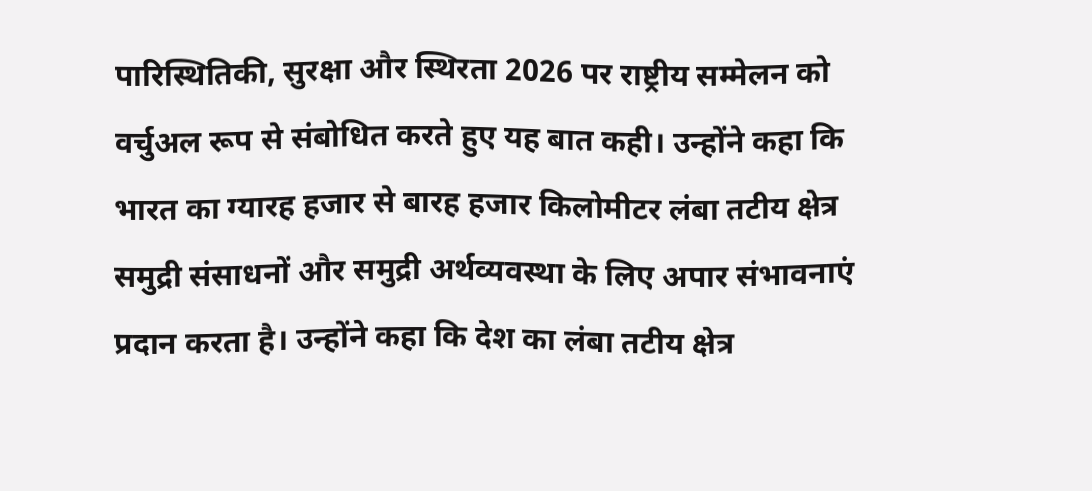पारिस्थितिकी, सुरक्षा और स्थिरता 2026 पर राष्ट्रीय सम्मेलन को वर्चुअल रूप से संबोधित करते हुए यह बात कही। उन्होंने कहा कि भारत का ग्यारह हजार से बारह हजार किलोमीटर लंबा तटीय क्षेत्र समुद्री संसाधनों और समुद्री अर्थव्यवस्था के लिए अपार संभावनाएं प्रदान करता है। उन्होंने कहा कि देश का लंबा तटीय क्षेत्र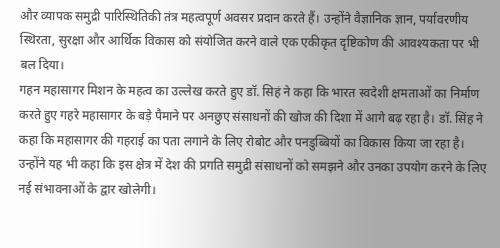और व्यापक समुद्री पारिस्थितिकी तंत्र महत्वपूर्ण अवसर प्रदान करते हैं। उन्होंने वैज्ञानिक ज्ञान, पर्यावरणीय स्थिरता, सुरक्षा और आर्थिक विकास को संयोजित करने वाले एक एकीकृत दृष्टिकोण की आवश्यकता पर भी बल दिया।
गहन महासागर मिशन के महत्व का उल्लेख करते हुए डॉ. सिहं ने कहा कि भारत स्वदेशी क्षमताओं का निर्माण करते हुए गहरे महासागर के बड़े पैमाने पर अनछुए संसाधनों की खोज की दिशा में आगे बढ़ रहा है। डॉ. सिंह ने कहा कि महासागर की गहराई का पता लगाने के लिए रोबोट और पनडुब्बियों का विकास किया जा रहा है। उन्होंने यह भी कहा कि इस क्षेत्र में देश की प्रगति समुद्री संसाधनों को समझने और उनका उपयोग करने के लिए नई संभावनाओं के द्वार खोलेगी।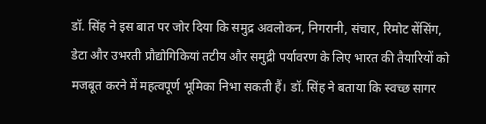डॉ. सिंह ने इस बात पर जोर दिया कि समुद्र अवलोकन, निगरानी, संचार, रिमोट सेंसिंग, डेटा और उभरती प्रौद्योगिकियां तटीय और समुद्री पर्यावरण के लिए भारत की तैयारियों को मजबूत करने में महत्वपूर्ण भूमिका निभा सकती हैं। डॉ. सिंह ने बताया कि स्वच्छ सागर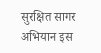सुरक्षित सागर अभियान इस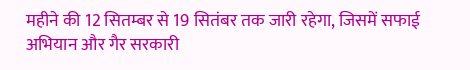महीने की 12 सितम्बर से 19 सितंबर तक जारी रहेगा, जिसमें सफाई अभियान और गैर सरकारी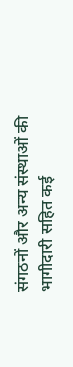संगठनों और अन्य संस्थाओं की भागीदारी सहित कई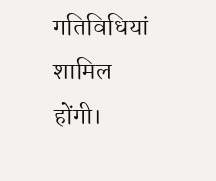गतिविधियां शामिल होंगी।